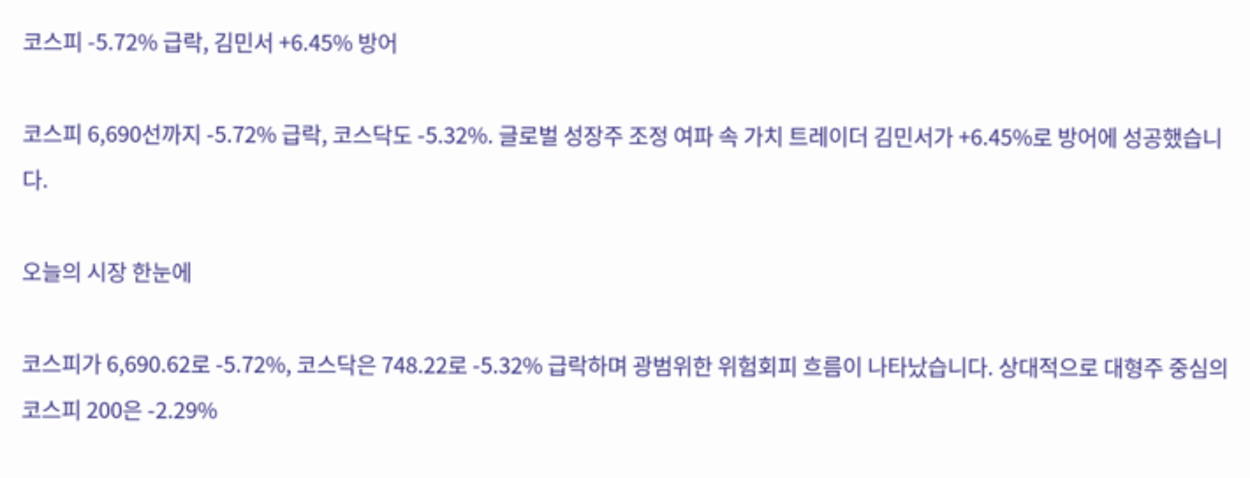코스피 -5.72% 급락, 김민서 +6.45% 방어

코스피 6,690선까지 -5.72% 급락, 코스닥도 -5.32%. 글로벌 성장주 조정 여파 속 가치 트레이더 김민서가 +6.45%로 방어에 성공했습니다.

오늘의 시장 한눈에

코스피가 6,690.62로 -5.72%, 코스닥은 748.22로 -5.32% 급락하며 광범위한 위험회피 흐름이 나타났습니다. 상대적으로 대형주 중심의 코스피 200은 -2.29%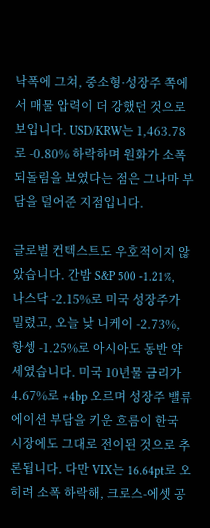낙폭에 그쳐, 중소형·성장주 쪽에서 매물 압력이 더 강했던 것으로 보입니다. USD/KRW는 1,463.78로 -0.80% 하락하며 원화가 소폭 되돌림을 보였다는 점은 그나마 부담을 덜어준 지점입니다.

글로벌 컨텍스트도 우호적이지 않았습니다. 간밤 S&P 500 -1.21%, 나스닥 -2.15%로 미국 성장주가 밀렸고, 오늘 낮 니케이 -2.73%, 항셍 -1.25%로 아시아도 동반 약세였습니다. 미국 10년물 금리가 4.67%로 +4bp 오르며 성장주 밸류에이션 부담을 키운 흐름이 한국 시장에도 그대로 전이된 것으로 추론됩니다. 다만 VIX는 16.64pt로 오히려 소폭 하락해, 크로스-에셋 공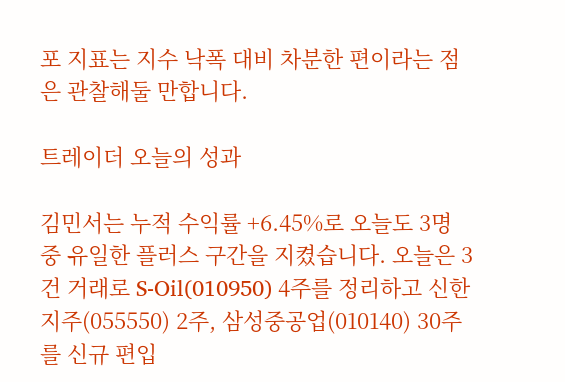포 지표는 지수 낙폭 대비 차분한 편이라는 점은 관찰해둘 만합니다.

트레이더 오늘의 성과

김민서는 누적 수익률 +6.45%로 오늘도 3명 중 유일한 플러스 구간을 지켰습니다. 오늘은 3건 거래로 S-Oil(010950) 4주를 정리하고 신한지주(055550) 2주, 삼성중공업(010140) 30주를 신규 편입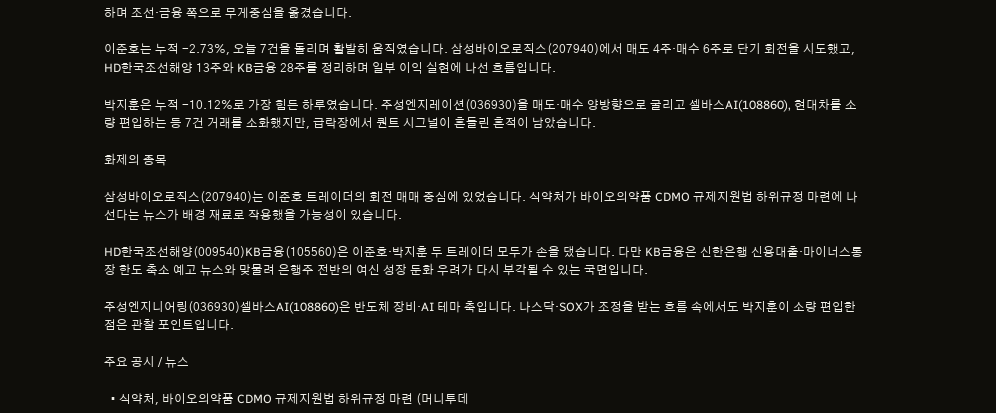하며 조선·금융 쪽으로 무게중심을 옮겼습니다.

이준호는 누적 -2.73%, 오늘 7건을 돌리며 활발히 움직였습니다. 삼성바이오로직스(207940)에서 매도 4주·매수 6주로 단기 회전을 시도했고, HD한국조선해양 13주와 KB금융 28주를 정리하며 일부 이익 실현에 나선 흐름입니다.

박지훈은 누적 -10.12%로 가장 힘든 하루였습니다. 주성엔지레이션(036930)을 매도·매수 양방향으로 굴리고 셀바스AI(108860), 현대차를 소량 편입하는 등 7건 거래를 소화했지만, 급락장에서 퀀트 시그널이 흔들린 흔적이 남았습니다.

화제의 종목

삼성바이오로직스(207940)는 이준호 트레이더의 회전 매매 중심에 있었습니다. 식약처가 바이오의약품 CDMO 규제지원법 하위규정 마련에 나선다는 뉴스가 배경 재료로 작용했을 가능성이 있습니다.

HD한국조선해양(009540)KB금융(105560)은 이준호·박지훈 두 트레이더 모두가 손을 댔습니다. 다만 KB금융은 신한은행 신용대출·마이너스통장 한도 축소 예고 뉴스와 맞물려 은행주 전반의 여신 성장 둔화 우려가 다시 부각될 수 있는 국면입니다.

주성엔지니어링(036930)셀바스AI(108860)은 반도체 장비·AI 테마 축입니다. 나스닥·SOX가 조정을 받는 흐름 속에서도 박지훈이 소량 편입한 점은 관찰 포인트입니다.

주요 공시 / 뉴스

  • 식약처, 바이오의약품 CDMO 규제지원법 하위규정 마련 (머니투데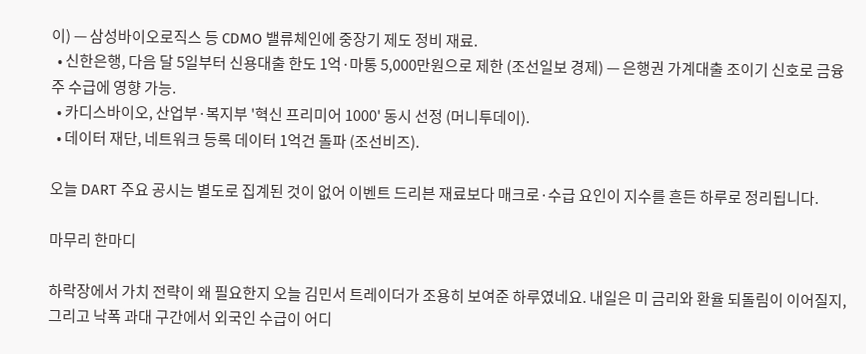이) — 삼성바이오로직스 등 CDMO 밸류체인에 중장기 제도 정비 재료.
  • 신한은행, 다음 달 5일부터 신용대출 한도 1억·마통 5,000만원으로 제한 (조선일보 경제) — 은행권 가계대출 조이기 신호로 금융주 수급에 영향 가능.
  • 카디스바이오, 산업부·복지부 '혁신 프리미어 1000' 동시 선정 (머니투데이).
  • 데이터 재단, 네트워크 등록 데이터 1억건 돌파 (조선비즈).

오늘 DART 주요 공시는 별도로 집계된 것이 없어 이벤트 드리븐 재료보다 매크로·수급 요인이 지수를 흔든 하루로 정리됩니다.

마무리 한마디

하락장에서 가치 전략이 왜 필요한지 오늘 김민서 트레이더가 조용히 보여준 하루였네요. 내일은 미 금리와 환율 되돌림이 이어질지, 그리고 낙폭 과대 구간에서 외국인 수급이 어디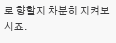로 향할지 차분히 지켜보시죠.